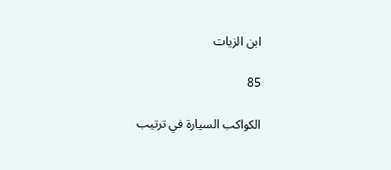ابن الزيات

85

الكواكب السيارة في ترتيب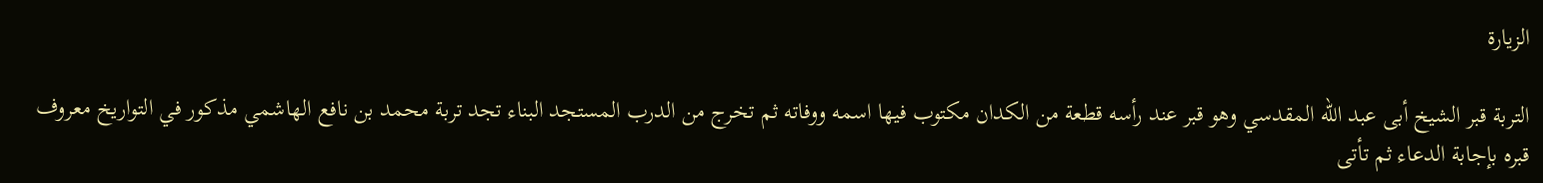الزيارة

التربة قبر الشيخ أبى عبد اللّه المقدسي وهو قبر عند رأسه قطعة من الكدان مكتوب فيها اسمه ووفاته ثم تخرج من الدرب المستجد البناء تجد تربة محمد بن نافع الهاشمي مذكور في التواريخ معروف قبره بإجابة الدعاء ثم تأتى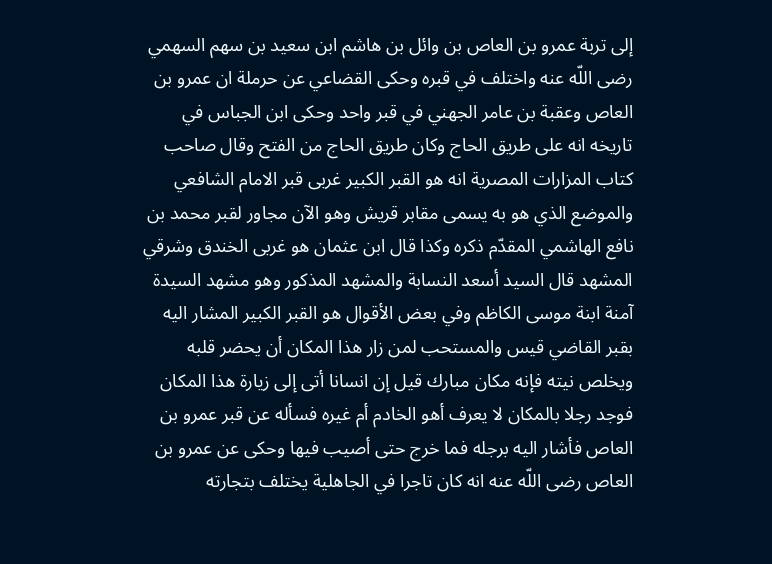إلى تربة عمرو بن العاص بن وائل بن هاشم ابن سعيد بن سهم السهمي رضى اللّه عنه واختلف في قبره وحكى القضاعي عن حرملة ان عمرو بن العاص وعقبة بن عامر الجهني في قبر واحد وحكى ابن الجباس في تاريخه انه على طريق الحاج وكان طريق الحاج من الفتح وقال صاحب كتاب المزارات المصرية انه هو القبر الكبير غربى قبر الامام الشافعي والموضع الذي هو به يسمى مقابر قريش وهو الآن مجاور لقبر محمد بن نافع الهاشمي المقدّم ذكره وكذا قال ابن عثمان هو غربى الخندق وشرقي المشهد قال السيد أسعد النسابة والمشهد المذكور وهو مشهد السيدة آمنة ابنة موسى الكاظم وفي بعض الأقوال هو القبر الكبير المشار اليه بقبر القاضي قيس والمستحب لمن زار هذا المكان أن يحضر قلبه ويخلص نيته فإنه مكان مبارك قيل إن انسانا أتى إلى زيارة هذا المكان فوجد رجلا بالمكان لا يعرف أهو الخادم أم غيره فسأله عن قبر عمرو بن العاص فأشار اليه برجله فما خرج حتى أصيب فيها وحكى عن عمرو بن العاص رضى اللّه عنه انه كان تاجرا في الجاهلية يختلف بتجارته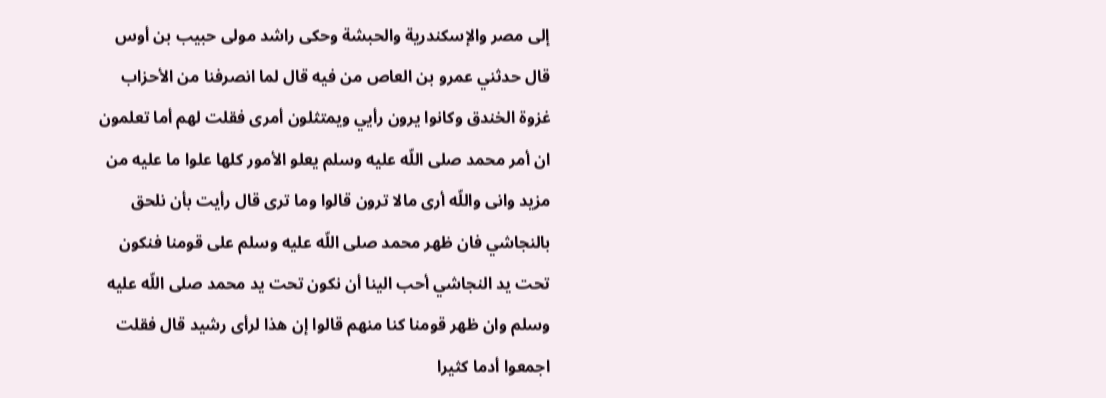إلى مصر والإسكندرية والحبشة وحكى راشد مولى حبيب بن أوس قال حدثني عمرو بن العاص من فيه قال لما انصرفنا من الأحزاب غزوة الخندق وكانوا يرون رأيي ويمتثلون أمرى فقلت لهم أما تعلمون ان أمر محمد صلى اللّه عليه وسلم يعلو الأمور كلها علوا ما عليه من مزيد وانى واللّه أرى مالا ترون قالوا وما ترى قال رأيت بأن نلحق بالنجاشي فان ظهر محمد صلى اللّه عليه وسلم على قومنا فنكون تحت يد النجاشي أحب الينا أن نكون تحت يد محمد صلى اللّه عليه وسلم وان ظهر قومنا كنا منهم قالوا إن هذا لرأى رشيد قال فقلت اجمعوا أدما كثيرا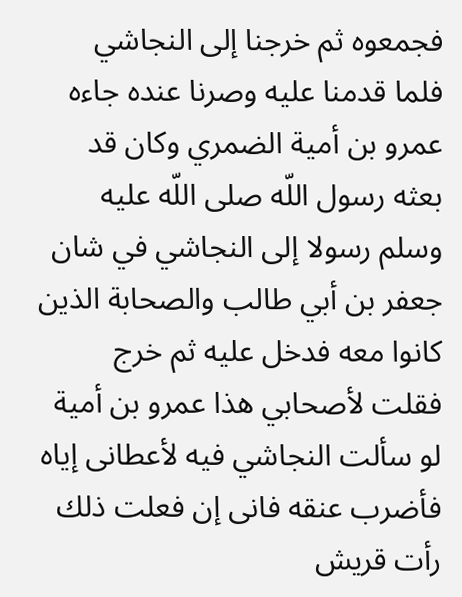فجمعوه ثم خرجنا إلى النجاشي فلما قدمنا عليه وصرنا عنده جاءه عمرو بن أمية الضمري وكان قد بعثه رسول اللّه صلى اللّه عليه وسلم رسولا إلى النجاشي في شان جعفر بن أبي طالب والصحابة الذين كانوا معه فدخل عليه ثم خرج فقلت لأصحابي هذا عمرو بن أمية لو سألت النجاشي فيه لأعطانى إياه فأضرب عنقه فانى إن فعلت ذلك رأت قريش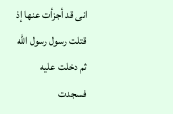انى قد أجزأت عنها إذ قتلت رسول رسول اللّه ثم دخلت عليه فسجدت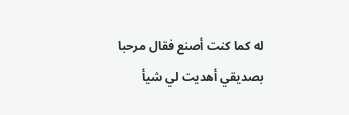له كما كنت أصنع فقال مرحبا بصديقي أهديت لي شيأ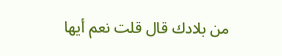من بلادك قال قلت نعم أيها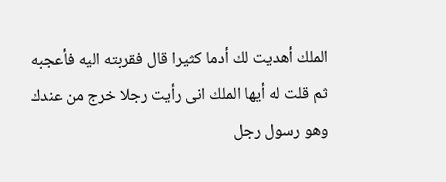الملك أهديت لك أدما كثيرا قال فقربته اليه فأعجبه ثم قلت له أيها الملك انى رأيت رجلا خرج من عندك وهو رسول رجل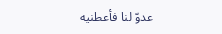عدوّ لنا فأعطنيه